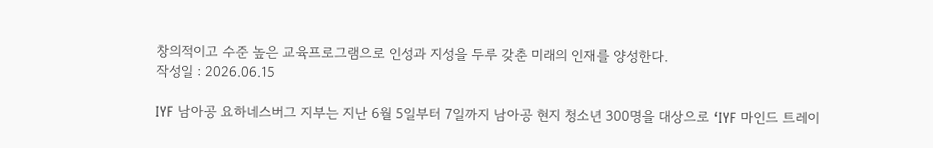창의적이고 수준 높은 교육프로그램으로 인성과 지성을 두루 갖춘 미래의 인재를 양성한다.
작성일 : 2026.06.15

IYF 남아공 요하네스버그 지부는 지난 6월 5일부터 7일까지 남아공 현지 청소년 300명을 대상으로 ‘IYF 마인드 트레이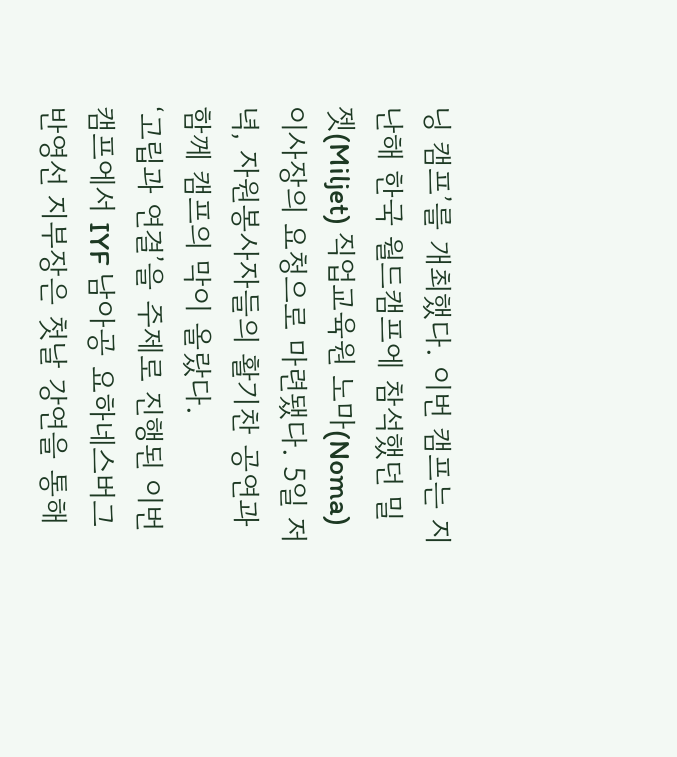닝 캠프’를 개최했다. 이번 캠프는 지난해 한국 월드캠프에 참석했던 밀젯(Miljet) 직업교육원 노마(Noma) 이사장의 요청으로 마련됐다. 5일 저녁, 자원봉사자들의 활기찬 공연과 함께 캠프의 막이 올랐다.
‘고립과 연결’을 주제로 진행된 이번 캠프에서 IYF 남아공 요하네스버그 반영선 지부장은 첫날 강연을 통해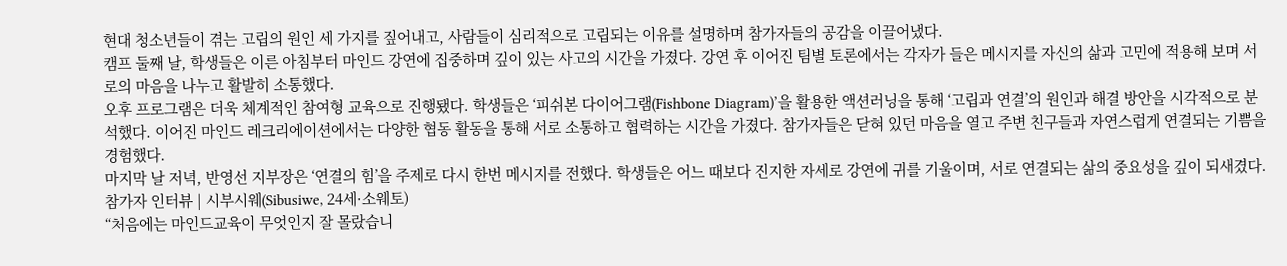현대 청소년들이 겪는 고립의 원인 세 가지를 짚어내고, 사람들이 심리적으로 고립되는 이유를 설명하며 참가자들의 공감을 이끌어냈다.
캠프 둘째 날, 학생들은 이른 아침부터 마인드 강연에 집중하며 깊이 있는 사고의 시간을 가졌다. 강연 후 이어진 팀별 토론에서는 각자가 들은 메시지를 자신의 삶과 고민에 적용해 보며 서로의 마음을 나누고 활발히 소통했다.
오후 프로그램은 더욱 체계적인 참여형 교육으로 진행됐다. 학생들은 ‘피쉬본 다이어그램(Fishbone Diagram)’을 활용한 액션러닝을 통해 ‘고립과 연결’의 원인과 해결 방안을 시각적으로 분석했다. 이어진 마인드 레크리에이션에서는 다양한 협동 활동을 통해 서로 소통하고 협력하는 시간을 가졌다. 참가자들은 닫혀 있던 마음을 열고 주변 친구들과 자연스럽게 연결되는 기쁨을 경험했다.
마지막 날 저녁, 반영선 지부장은 ‘연결의 힘’을 주제로 다시 한번 메시지를 전했다. 학생들은 어느 때보다 진지한 자세로 강연에 귀를 기울이며, 서로 연결되는 삶의 중요성을 깊이 되새겼다.
참가자 인터뷰 | 시부시웨(Sibusiwe, 24세·소웨토)
“처음에는 마인드교육이 무엇인지 잘 몰랐습니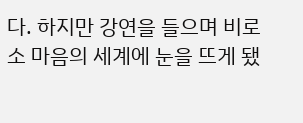다. 하지만 강연을 들으며 비로소 마음의 세계에 눈을 뜨게 됐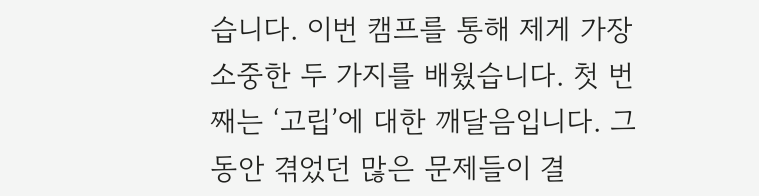습니다. 이번 캠프를 통해 제게 가장 소중한 두 가지를 배웠습니다. 첫 번째는 ‘고립’에 대한 깨달음입니다. 그동안 겪었던 많은 문제들이 결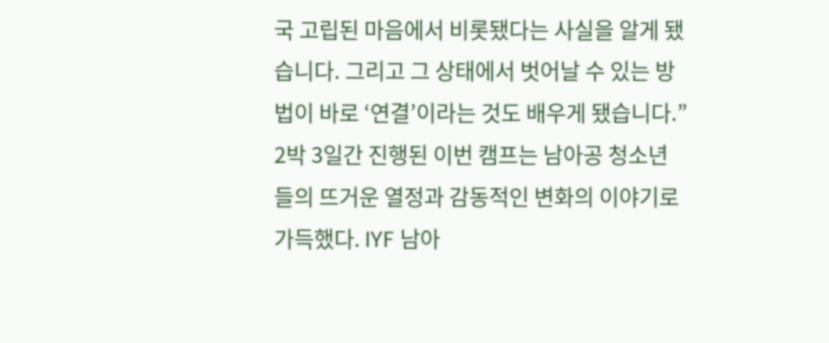국 고립된 마음에서 비롯됐다는 사실을 알게 됐습니다. 그리고 그 상태에서 벗어날 수 있는 방법이 바로 ‘연결’이라는 것도 배우게 됐습니다.”
2박 3일간 진행된 이번 캠프는 남아공 청소년들의 뜨거운 열정과 감동적인 변화의 이야기로 가득했다. IYF 남아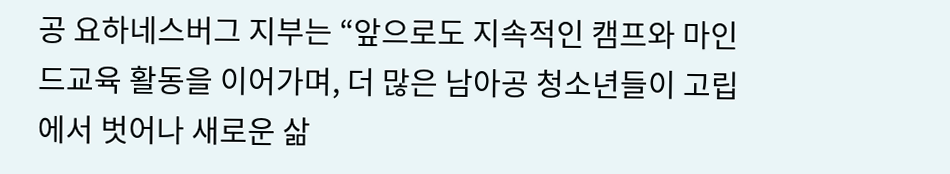공 요하네스버그 지부는 “앞으로도 지속적인 캠프와 마인드교육 활동을 이어가며, 더 많은 남아공 청소년들이 고립에서 벗어나 새로운 삶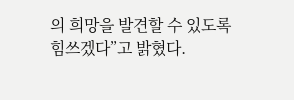의 희망을 발견할 수 있도록 힘쓰겠다”고 밝혔다.